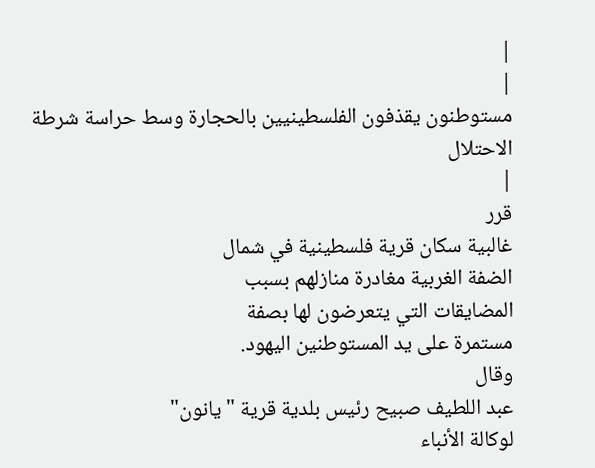|
|
مستوطنون يقذفون الفلسطينيين بالحجارة وسط حراسة شرطة الاحتلال
|
قرر
غالبية سكان قرية فلسطينية في شمال
الضفة الغربية مغادرة منازلهم بسبب
المضايقات التي يتعرضون لها بصفة
مستمرة على يد المستوطنين اليهود.
وقال
عبد اللطيف صبيح رئيس بلدية قرية "يانون"
لوكالة الأنباء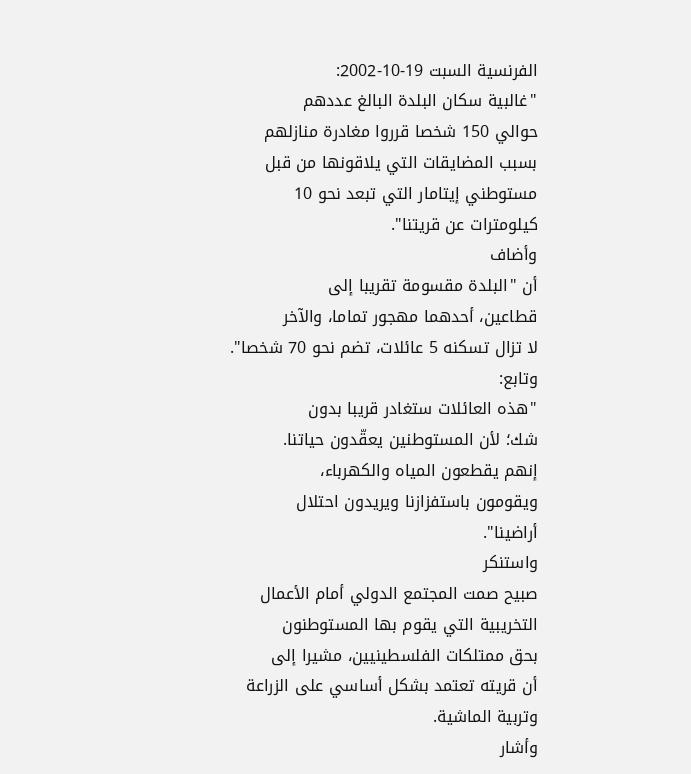الفرنسية السبت 19-10-2002:
"غالبية سكان البلدة البالغ عددهم
حوالي 150 شخصا قرروا مغادرة منازلهم
بسبب المضايقات التي يلاقونها من قبل
مستوطني إيتامار التي تبعد نحو 10
كيلومترات عن قريتنا".
وأضاف
أن "البلدة مقسومة تقريبا إلى
قطاعين، أحدهما مهجور تماما، والآخر
لا تزال تسكنه 5 عائلات، تضم نحو 70 شخصا".
وتابع:
"هذه العائلات ستغادر قريبا بدون
شك؛ لأن المستوطنين يعقّدون حياتنا.
إنهم يقطعون المياه والكهرباء،
ويقومون باستفزازنا ويريدون احتلال
أراضينا".
واستنكر
صبيح صمت المجتمع الدولي أمام الأعمال
التخريبية التي يقوم بها المستوطنون
بحق ممتلكات الفلسطينيين، مشيرا إلى
أن قريته تعتمد بشكل أساسي على الزراعة
وتربية الماشية.
وأشار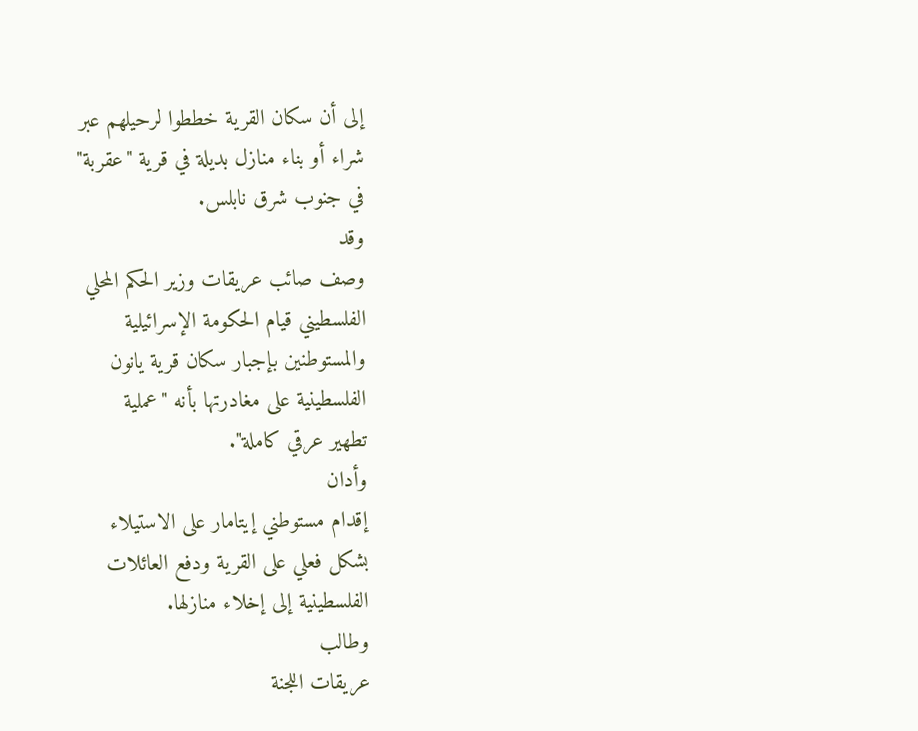إلى أن سكان القرية خططوا لرحيلهم عبر
شراء أو بناء منازل بديلة في قرية "عقربة"
في جنوب شرق نابلس.
وقد
وصف صائب عريقات وزير الحكم المحلي
الفلسطيني قيام الحكومة الإسرائيلية
والمستوطنين بإجبار سكان قرية يانون
الفلسطينية على مغادرتها بأنه "عملية
تطهير عرقي كاملة".
وأدان
إقدام مستوطني إيتامار على الاستيلاء
بشكل فعلي على القرية ودفع العائلات
الفلسطينية إلى إخلاء منازلها.
وطالب
عريقات اللجنة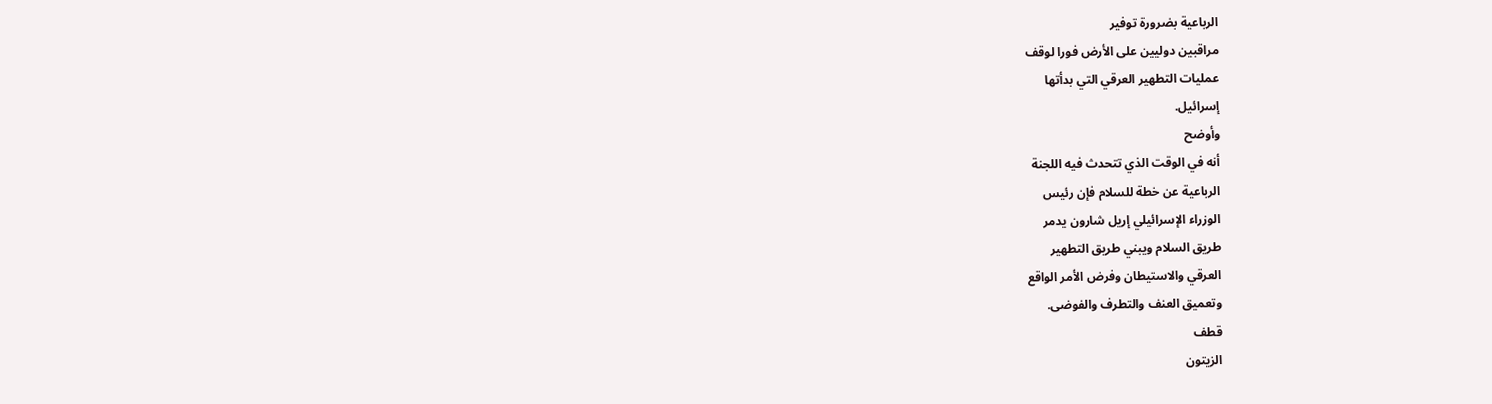الرباعية بضرورة توفير
مراقبين دوليين على الأرض فورا لوقف
عمليات التطهير العرقي التي بدأتها
إسرائيل.
وأوضح
أنه في الوقت الذي تتحدث فيه اللجنة
الرباعية عن خطة للسلام فإن رئيس
الوزراء الإسرائيلي إريل شارون يدمر
طريق السلام ويبني طريق التطهير
العرقي والاستيطان وفرض الأمر الواقع
وتعميق العنف والتطرف والفوضى.
قطف
الزيتون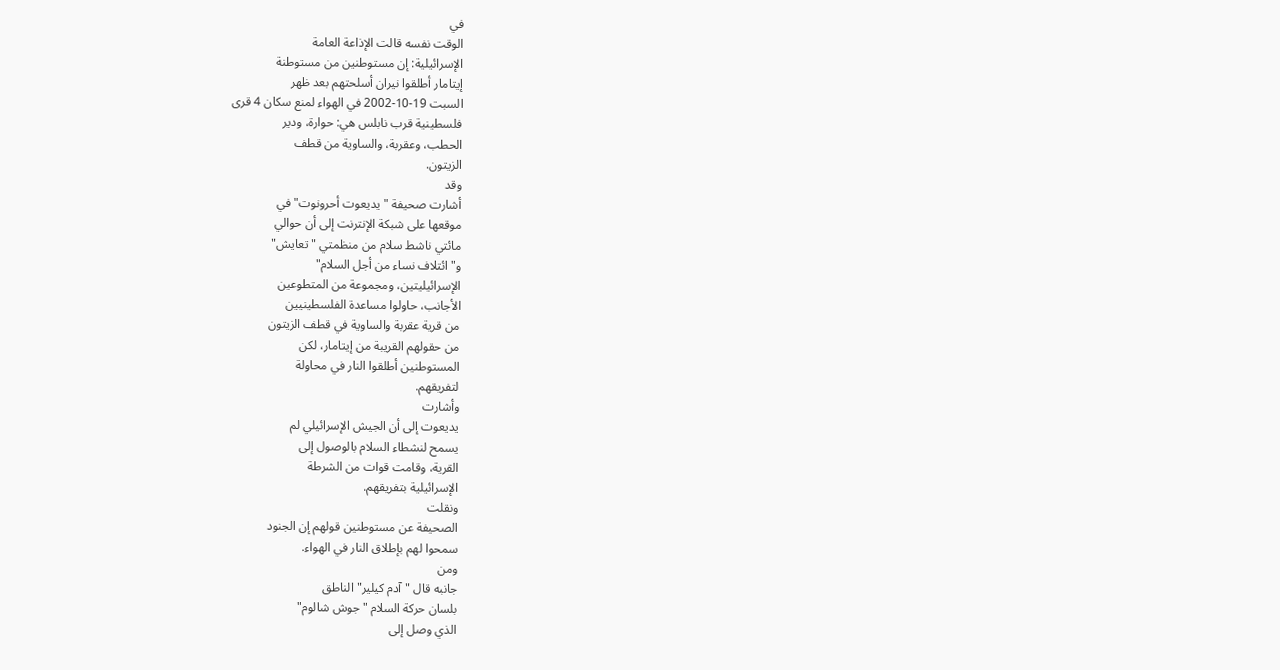في
الوقت نفسه قالت الإذاعة العامة
الإسرائيلية: إن مستوطنين من مستوطنة
إيتامار أطلقوا نيران أسلحتهم بعد ظهر
السبت 19-10-2002 في الهواء لمنع سكان 4 قرى
فلسطينية قرب نابلس هي: حوارة، ودير
الحطب، وعقربة، والساوية من قطف
الزيتون.
وقد
أشارت صحيفة "يديعوت أحرونوت" في
موقعها على شبكة الإنترنت إلى أن حوالي
مائتي ناشط سلام من منظمتي "تعايش"
و"ائتلاف نساء من أجل السلام"
الإسرائيليتين، ومجموعة من المتطوعين
الأجانب، حاولوا مساعدة الفلسطينيين
من قرية عقربة والساوية في قطف الزيتون
من حقولهم القريبة من إيتامار، لكن
المستوطنين أطلقوا النار في محاولة
لتفريقهم.
وأشارت
يديعوت إلى أن الجيش الإسرائيلي لم
يسمح لنشطاء السلام بالوصول إلى
القرية، وقامت قوات من الشرطة
الإسرائيلية بتفريقهم.
ونقلت
الصحيفة عن مستوطنين قولهم إن الجنود
سمحوا لهم بإطلاق النار في الهواء.
ومن
جانبه قال "آدم كيلير" الناطق
بلسان حركة السلام "جوش شالوم"
الذي وصل إلى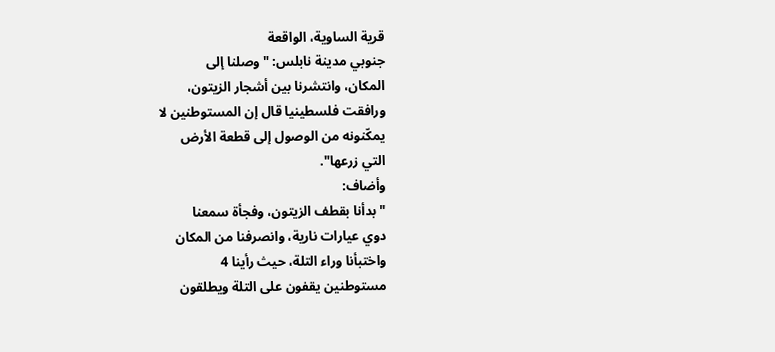قرية الساوية، الواقعة
جنوبي مدينة نابلس: "وصلنا إلى
المكان، وانتشرنا بين أشجار الزيتون،
ورافقت فلسطينيا قال إن المستوطنين لا
يمكّنونه من الوصول إلى قطعة الأرض
التي زرعها".
وأضاف:
"بدأنا بقطف الزيتون، وفجأة سمعنا
دوي عيارات نارية، وانصرفنا من المكان
واختبأنا وراء التلة، حيث رأينا 4
مستوطنين يقفون على التلة ويطلقون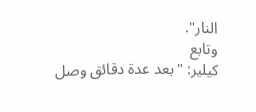النار".
وتابع
كيلير: "بعد عدة دقائق وصل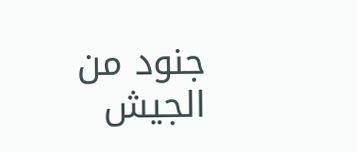جنود من
الجيش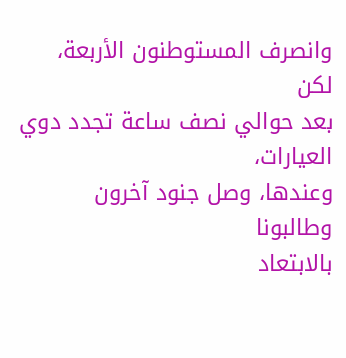وانصرف المستوطنون الأربعة، لكن
بعد حوالي نصف ساعة تجدد دوي العيارات،
وعندها، وصل جنود آخرون وطالبونا
بالابتعاد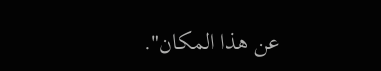عن هذا المكان".